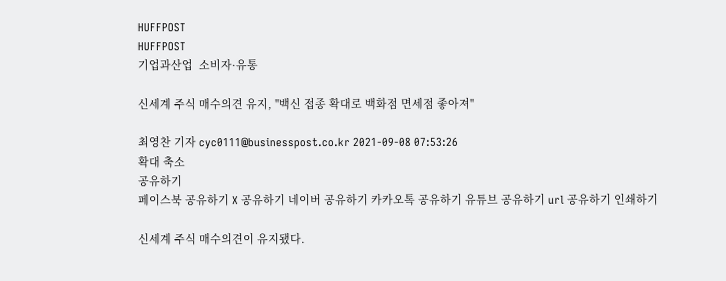HUFFPOST
HUFFPOST
기업과산업  소비자·유통

신세계 주식 매수의견 유지, "백신 접종 확대로 백화점 면세점 좋아져"

최영찬 기자 cyc0111@businesspost.co.kr 2021-09-08 07:53:26
확대 축소
공유하기
페이스북 공유하기 X 공유하기 네이버 공유하기 카카오톡 공유하기 유튜브 공유하기 url 공유하기 인쇄하기

신세계 주식 매수의견이 유지됐다.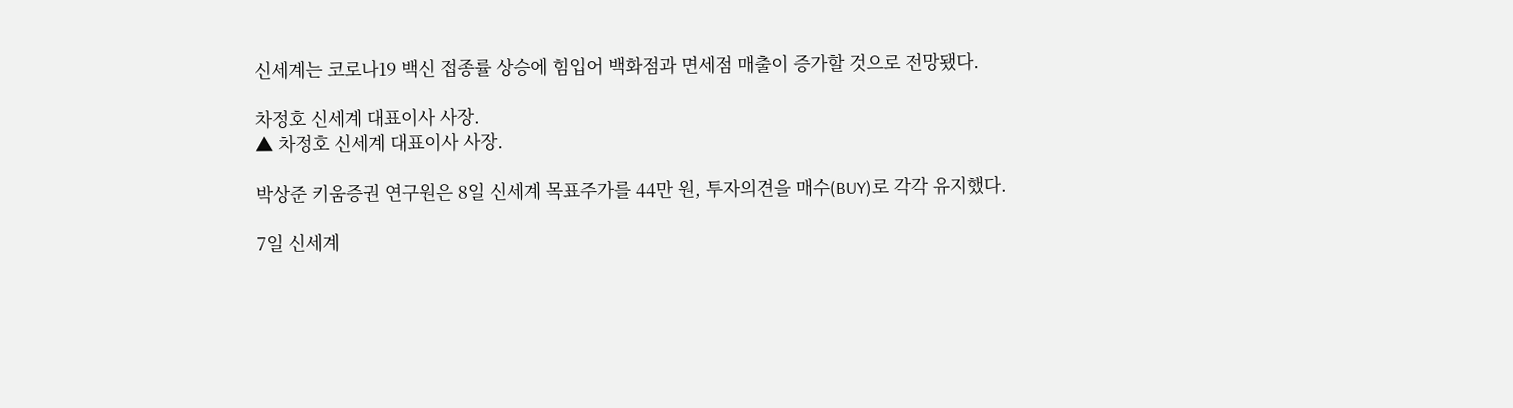신세계는 코로나19 백신 접종률 상승에 힘입어 백화점과 면세점 매출이 증가할 것으로 전망됐다.

차정호 신세계 대표이사 사장.
▲ 차정호 신세계 대표이사 사장.

박상준 키움증권 연구원은 8일 신세계 목표주가를 44만 원, 투자의견을 매수(BUY)로 각각 유지했다.

7일 신세계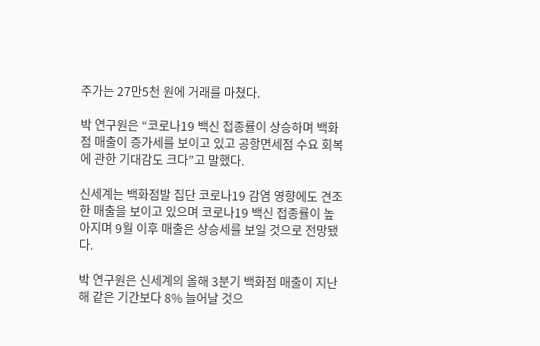주가는 27만5천 원에 거래를 마쳤다.

박 연구원은 “코로나19 백신 접종률이 상승하며 백화점 매출이 증가세를 보이고 있고 공항면세점 수요 회복에 관한 기대감도 크다”고 말했다.

신세계는 백화점발 집단 코로나19 감염 영향에도 견조한 매출을 보이고 있으며 코로나19 백신 접종률이 높아지며 9월 이후 매출은 상승세를 보일 것으로 전망됐다.

박 연구원은 신세계의 올해 3분기 백화점 매출이 지난해 같은 기간보다 8% 늘어날 것으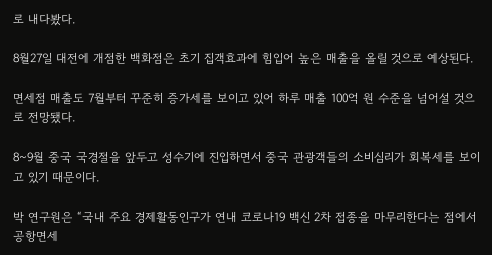로 내다봤다.

8월27일 대전에 개점한 백화점은 초기 집객효과에 힘입어 높은 매출을 올릴 것으로 예상된다.

면세점 매출도 7월부터 꾸준히 증가세를 보이고 있어 하루 매출 100억 원 수준을 넘어설 것으로 전망됐다.

8~9월 중국 국경절을 앞두고 성수기에 진입하면서 중국 관광객들의 소비심리가 회복세를 보이고 있기 때문이다.

박 연구원은 “국내 주요 경제활동인구가 연내 코로나19 백신 2차 접종을 마무리한다는 점에서 공항면세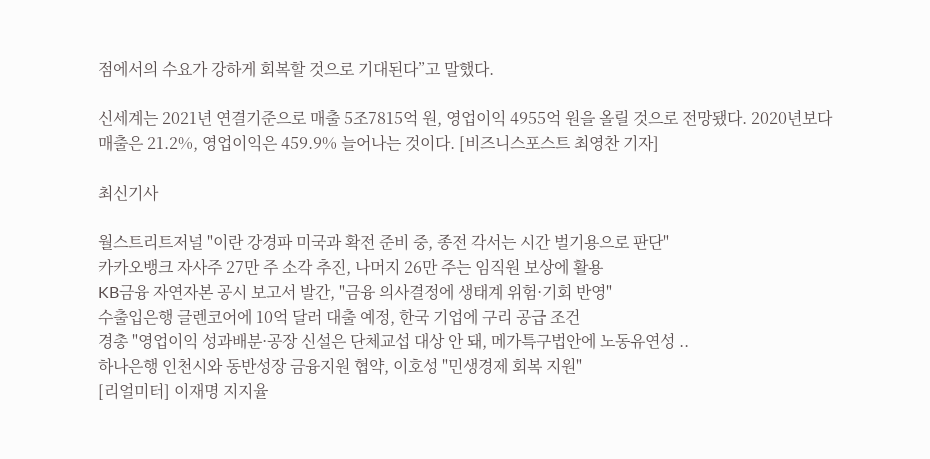점에서의 수요가 강하게 회복할 것으로 기대된다”고 말했다.

신세계는 2021년 연결기준으로 매출 5조7815억 원, 영업이익 4955억 원을 올릴 것으로 전망됐다. 2020년보다 매출은 21.2%, 영업이익은 459.9% 늘어나는 것이다. [비즈니스포스트 최영찬 기자]

최신기사

월스트리트저널 "이란 강경파 미국과 확전 준비 중, 종전 각서는 시간 벌기용으로 판단"
카카오뱅크 자사주 27만 주 소각 추진, 나머지 26만 주는 임직원 보상에 활용
KB금융 자연자본 공시 보고서 발간, "금융 의사결정에 생태계 위험·기회 반영"
수출입은행 글렌코어에 10억 달러 대출 예정, 한국 기업에 구리 공급 조건
경총 "영업이익 성과배분·공장 신설은 단체교섭 대상 안 돼, 메가특구법안에 노동유연성 ..
하나은행 인천시와 동반성장 금융지원 협약, 이호성 "민생경제 회복 지원"
[리얼미터] 이재명 지지율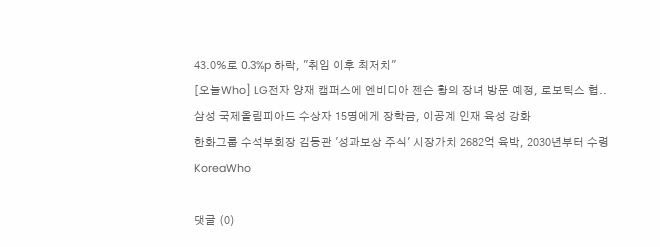43.0%로 0.3%p 하락, "취임 이후 최저치"
[오늘Who] LG전자 양재 캠퍼스에 엔비디아 젠슨 황의 장녀 방문 예정, 로보틱스 협..
삼성 국제올림피아드 수상자 15명에게 장학금, 이공계 인재 육성 강화
한화그룹 수석부회장 김동관 '성과보상 주식' 시장가치 2682억 육박, 2030년부터 수령
KoreaWho

댓글 (0)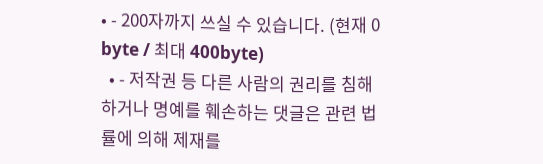• - 200자까지 쓰실 수 있습니다. (현재 0 byte / 최대 400byte)
  • - 저작권 등 다른 사람의 권리를 침해하거나 명예를 훼손하는 댓글은 관련 법률에 의해 제재를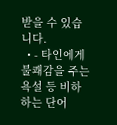받을 수 있습니다.
  • - 타인에게 불쾌감을 주는 욕설 등 비하하는 단어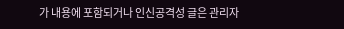가 내용에 포함되거나 인신공격성 글은 관리자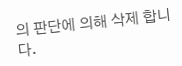의 판단에 의해 삭제 합니다.